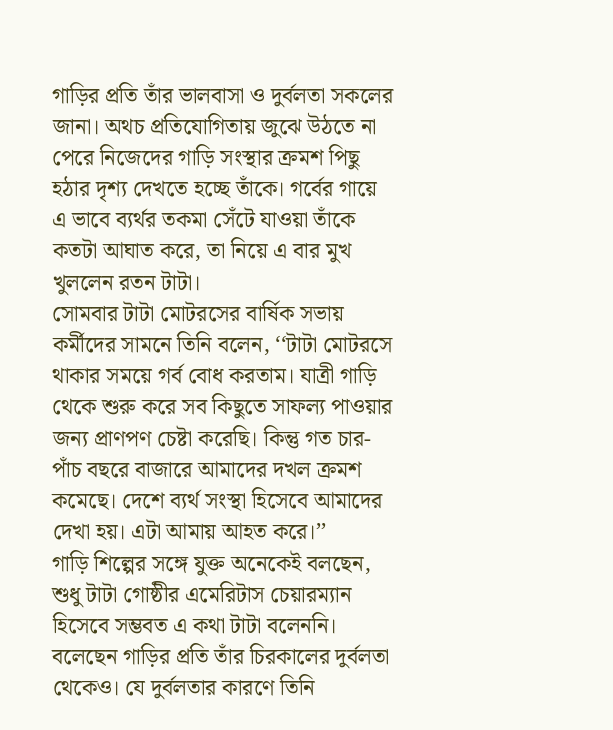গাড়ির প্রতি তাঁর ভালবাসা ও দুর্বলতা সকলের জানা। অথচ প্রতিযোগিতায় জুঝে উঠতে না পেরে নিজেদের গাড়ি সংস্থার ক্রমশ পিছু হঠার দৃশ্য দেখতে হচ্ছে তাঁকে। গর্বের গায়ে এ ভাবে ব্যর্থর তকমা সেঁটে যাওয়া তাঁকে কতটা আঘাত করে, তা নিয়ে এ বার মুখ খুললেন রতন টাটা।
সোমবার টাটা মোটরসের বার্ষিক সভায় কর্মীদের সামনে তিনি বলেন, ‘‘টাটা মোটরসে থাকার সময়ে গর্ব বোধ করতাম। যাত্রী গাড়ি থেকে শুরু করে সব কিছুতে সাফল্য পাওয়ার জন্য প্রাণপণ চেষ্টা করেছি। কিন্তু গত চার-পাঁচ বছরে বাজারে আমাদের দখল ক্রমশ কমেছে। দেশে ব্যর্থ সংস্থা হিসেবে আমাদের দেখা হয়। এটা আমায় আহত করে।’’
গাড়ি শিল্পের সঙ্গে যুক্ত অনেকেই বলছেন, শুধু টাটা গোষ্ঠীর এমেরিটাস চেয়ারম্যান হিসেবে সম্ভবত এ কথা টাটা বলেননি। বলেছেন গাড়ির প্রতি তাঁর চিরকালের দুর্বলতা থেকেও। যে দুর্বলতার কারণে তিনি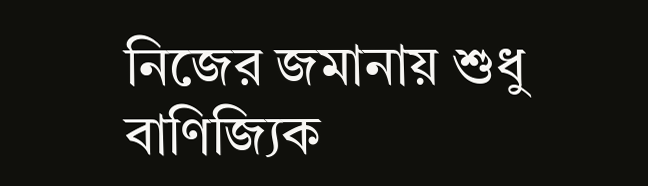নিজের জমানায় শুধু বাণিজ্যিক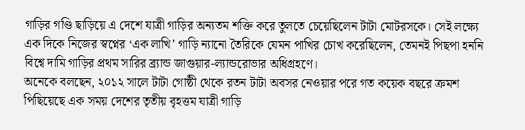গাড়ির গণ্ডি ছাড়িয়ে এ দেশে যাত্রী গাড়ির অন্যতম শক্তি করে তুলতে চেয়েছিলেন টাটা মোটরসকে। সেই লক্ষ্যে এক দিকে নিজের স্বপ্নের ‘এক লাখি’ গাড়ি ন্যানো তৈরিকে যেমন পাখির চোখ করেছিলেন, তেমনই পিছপা হননি বিশ্বে দামি গাড়ির প্রথম সারির ব্র্যান্ড জাগুয়ার-ল্যান্ডরোভার অধিগ্রহণে।
অনেকে বলছেন, ২০১২ সালে টাটা গোষ্ঠী থেকে রতন টাটা অবসর নেওয়ার পরে গত কয়েক বছরে ক্রমশ পিছিয়েছে এক সময় দেশের তৃতীয় বৃহত্তম যাত্রী গাড়ি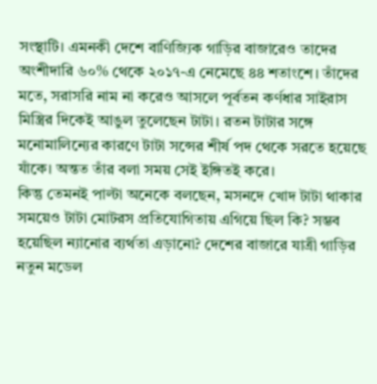সংস্থাটি। এমনকী দেশে বাণিজ্যিক গাড়ির বাজারেও তাদের অংশীদারি ৬০% থেকে ২০১৭-এ নেমেছে ৪৪ শতাংশে। তাঁদের মতে, সরাসরি নাম না করেও আসলে পূর্বতন কর্ণধার সাইরাস মিস্ত্রির দিকেই আঙুল তুলেছেন টাটা। রতন টাটার সঙ্গে মনোমালিন্যের কারণে টাটা সন্সের শীর্ষ পদ থেকে সরতে হয়েছে যাঁকে। অন্তত তাঁর বলা সময় সেই ইঙ্গিতই করে।
কিন্তু তেমনই পাল্টা অনেকে বলছেন, মসনদে খোদ টাটা থাকার সময়েও টাটা মোটরস প্রতিযোগিতায় এগিয়ে ছিল কি? সম্ভব হয়েছিল ন্যানোর ব্যর্থতা এড়ানো? দেশের বাজারে যাত্রী গাড়ির নতুন মডেল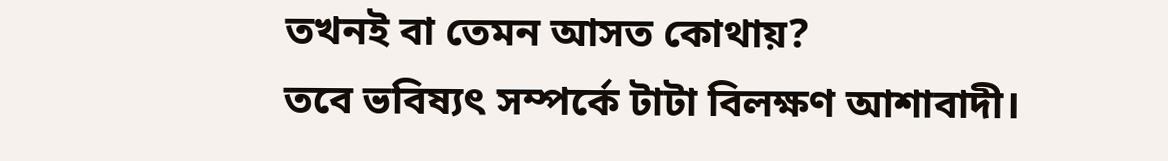তখনই বা তেমন আসত কোথায়?
তবে ভবিষ্যৎ সম্পর্কে টাটা বিলক্ষণ আশাবাদী।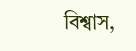বিশ্বাস,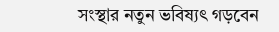সংস্থার নতুন ভবিষ্যৎ গড়বেন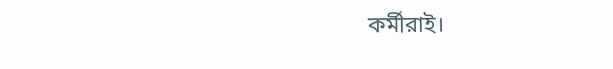কর্মীরাই।